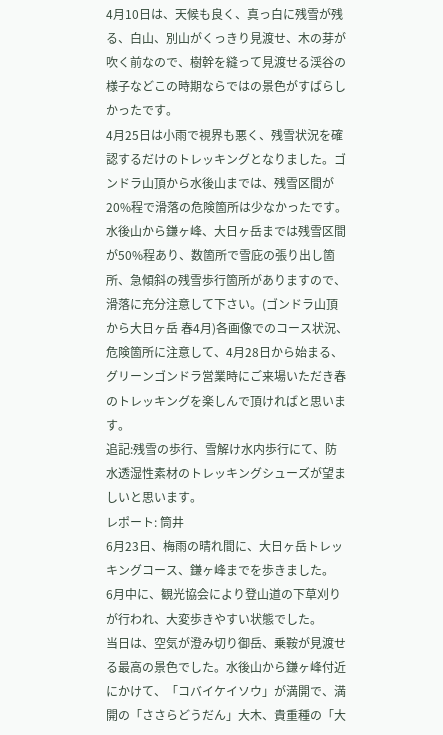4月10日は、天候も良く、真っ白に残雪が残る、白山、別山がくっきり見渡せ、木の芽が吹く前なので、樹幹を縫って見渡せる渓谷の様子などこの時期ならではの景色がすばらしかったです。
4月25日は小雨で視界も悪く、残雪状況を確認するだけのトレッキングとなりました。ゴンドラ山頂から水後山までは、残雪区間が20%程で滑落の危険箇所は少なかったです。水後山から鎌ヶ峰、大日ヶ岳までは残雪区間が50%程あり、数箇所で雪庇の張り出し箇所、急傾斜の残雪歩行箇所がありますので、滑落に充分注意して下さい。(ゴンドラ山頂から大日ヶ岳 春4月)各画像でのコース状況、危険箇所に注意して、4月28日から始まる、グリーンゴンドラ営業時にご来場いただき春のトレッキングを楽しんで頂ければと思います。
追記:残雪の歩行、雪解け水内歩行にて、防水透湿性素材のトレッキングシューズが望ましいと思います。
レポート: 筒井
6月23日、梅雨の晴れ間に、大日ヶ岳トレッキングコース、鎌ヶ峰までを歩きました。
6月中に、観光協会により登山道の下草刈りが行われ、大変歩きやすい状態でした。
当日は、空気が澄み切り御岳、乗鞍が見渡せる最高の景色でした。水後山から鎌ヶ峰付近にかけて、「コバイケイソウ」が満開で、満開の「ささらどうだん」大木、貴重種の「大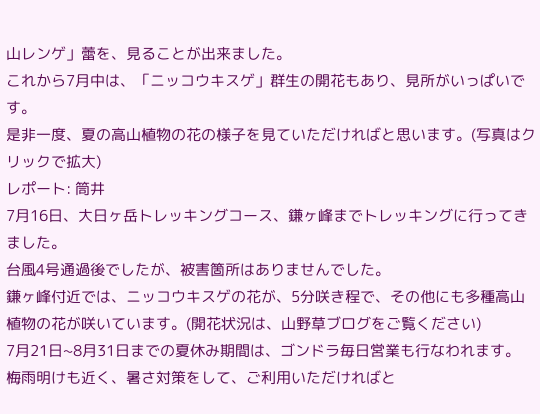山レンゲ」蕾を、見ることが出来ました。
これから7月中は、「ニッコウキスゲ」群生の開花もあり、見所がいっぱいです。
是非一度、夏の高山植物の花の様子を見ていただければと思います。(写真はクリックで拡大)
レポート: 筒井
7月16日、大日ヶ岳トレッキングコース、鎌ヶ峰までトレッキングに行ってきました。
台風4号通過後でしたが、被害箇所はありませんでした。
鎌ヶ峰付近では、ニッコウキスゲの花が、5分咲き程で、その他にも多種高山植物の花が咲いています。(開花状況は、山野草ブログをご覧ください)
7月21日~8月31日までの夏休み期間は、ゴンドラ毎日営業も行なわれます。
梅雨明けも近く、暑さ対策をして、ご利用いただければと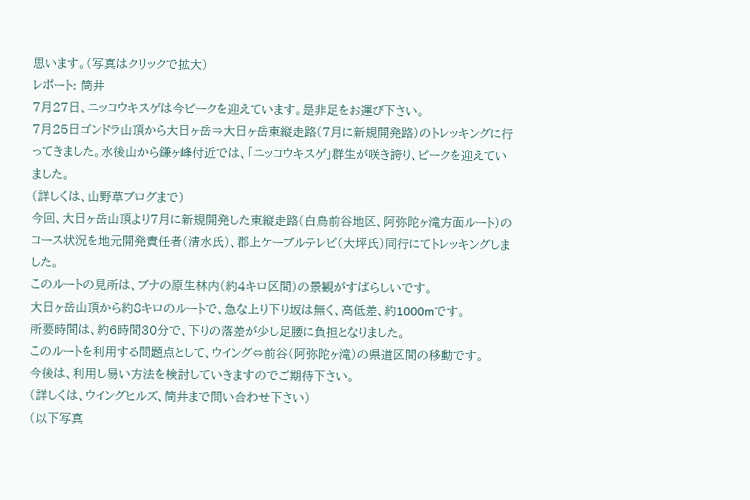思います。(写真はクリックで拡大)
レポート: 筒井
7月27日、ニッコウキスゲは今ピークを迎えています。是非足をお運び下さい。
7月25日ゴンドラ山頂から大日ヶ岳⇒大日ヶ岳東縦走路(7月に新規開発路)のトレッキングに行ってきました。水後山から鎌ヶ峰付近では、「ニッコウキスゲ」群生が咲き誇り、ピークを迎えていました。
(詳しくは、山野草ブログまで)
今回、大日ヶ岳山頂より7月に新規開発した東縦走路(白鳥前谷地区、阿弥陀ヶ滝方面ルート)のコース状況を地元開発責任者(清水氏)、郡上ケーブルテレビ(大坪氏)同行にてトレッキングしました。
このルートの見所は、ブナの原生林内(約4キロ区間)の景観がすばらしいです。
大日ヶ岳山頂から約8キロのルートで、急な上り下り坂は無く、高低差、約1000mです。
所要時間は、約6時間30分で、下りの落差が少し足腰に負担となりました。
このルートを利用する問題点として、ウイング⇔前谷(阿弥陀ヶ滝)の県道区間の移動です。
今後は、利用し易い方法を検討していきますのでご期待下さい。
(詳しくは、ウイングヒルズ、筒井まで問い合わせ下さい)
(以下写真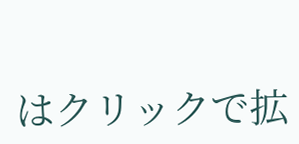はクリックで拡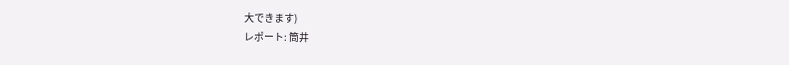大できます)
レポート: 筒井